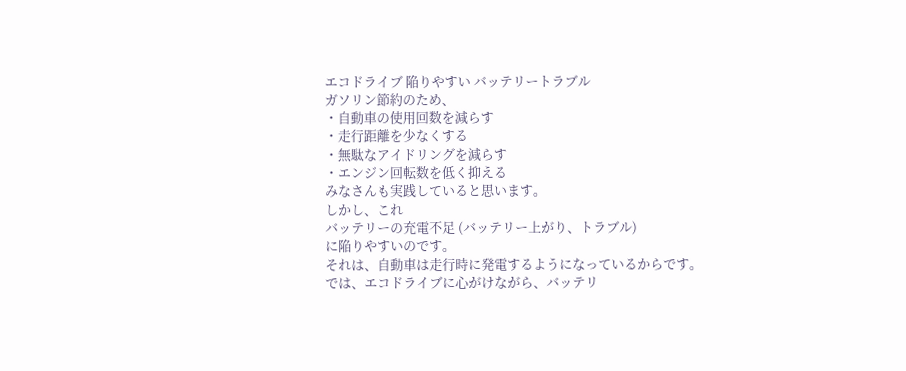エコドライブ 陥りやすい バッテリートラブル
ガソリン節約のため、
・自動車の使用回数を減らす
・走行距離を少なくする
・無駄なアイドリングを減らす
・エンジン回転数を低く抑える
みなさんも実践していると思います。
しかし、これ
バッテリーの充電不足 (バッテリー上がり、トラブル)
に陥りやすいのです。
それは、自動車は走行時に発電するようになっているからです。
では、エコドライブに心がけながら、バッテリ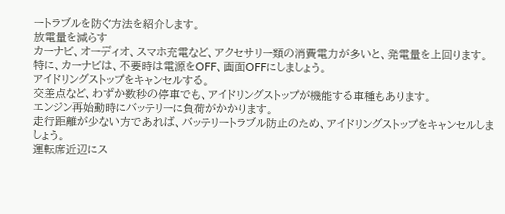ートラブルを防ぐ方法を紹介します。
放電量を減らす
カーナビ、オーディオ、スマホ充電など、アクセサリー類の消費電力が多いと、発電量を上回ります。
特に、カーナビは、不要時は電源をOFF、画面OFFにしましょう。
アイドリングストップをキャンセルする。
交差点など、わずか数秒の停車でも、アイドリングストップが機能する車種もあります。
エンジン再始動時にバッテリーに負荷がかかります。
走行距離が少ない方であれば、バッテリートラブル防止のため、アイドリングストップをキャンセルしましょう。
運転席近辺にス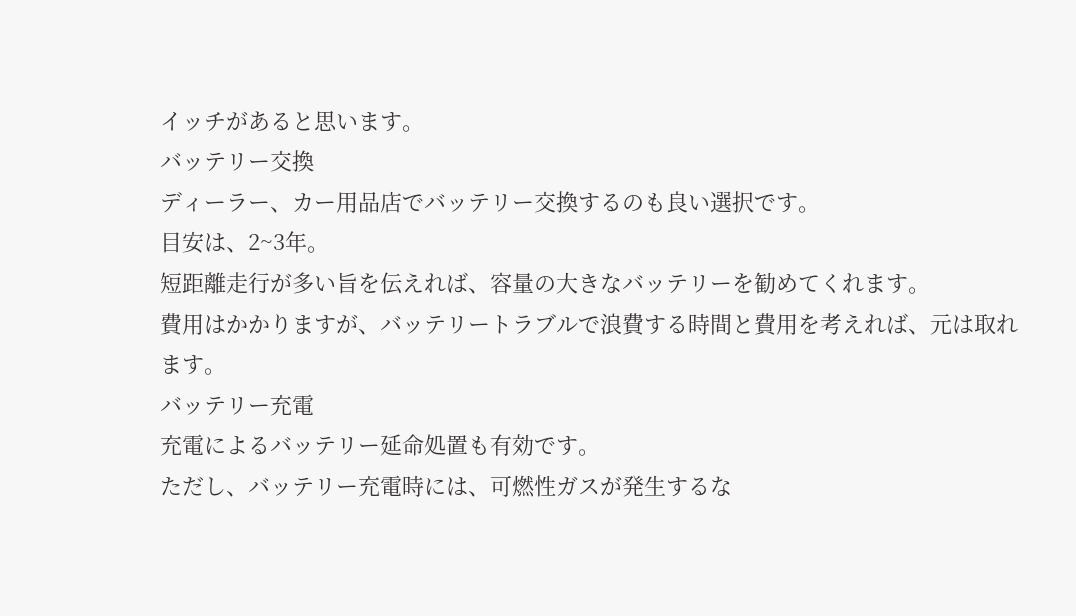イッチがあると思います。
バッテリー交換
ディーラー、カー用品店でバッテリー交換するのも良い選択です。
目安は、2~3年。
短距離走行が多い旨を伝えれば、容量の大きなバッテリーを勧めてくれます。
費用はかかりますが、バッテリートラブルで浪費する時間と費用を考えれば、元は取れます。
バッテリー充電
充電によるバッテリー延命処置も有効です。
ただし、バッテリー充電時には、可燃性ガスが発生するな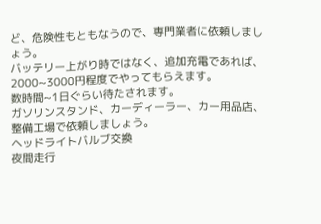ど、危険性もともなうので、専門業者に依頼しましょう。
バッテリー上がり時ではなく、追加充電であれば、2000~3000円程度でやってもらえます。
数時間~1日ぐらい待たされます。
ガソリンスタンド、カーディーラー、カー用品店、整備工場で依頼しましょう。
ヘッドライトバルブ交換
夜間走行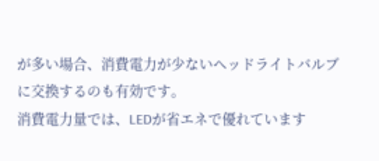が多い場合、消費電力が少ないヘッドライトバルブに交換するのも有効です。
消費電力量では、LEDが省エネで優れています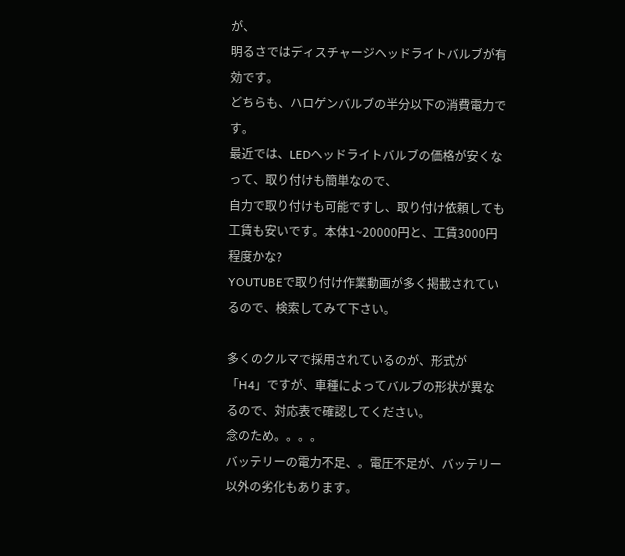が、
明るさではディスチャージヘッドライトバルブが有効です。
どちらも、ハロゲンバルブの半分以下の消費電力です。
最近では、LEDヘッドライトバルブの価格が安くなって、取り付けも簡単なので、
自力で取り付けも可能ですし、取り付け依頼しても工賃も安いです。本体1~20000円と、工賃3000円程度かな?
YOUTUBEで取り付け作業動画が多く掲載されているので、検索してみて下さい。

多くのクルマで採用されているのが、形式が「H4」ですが、車種によってバルブの形状が異なるので、対応表で確認してください。
念のため。。。。
バッテリーの電力不足、。電圧不足が、バッテリー以外の劣化もあります。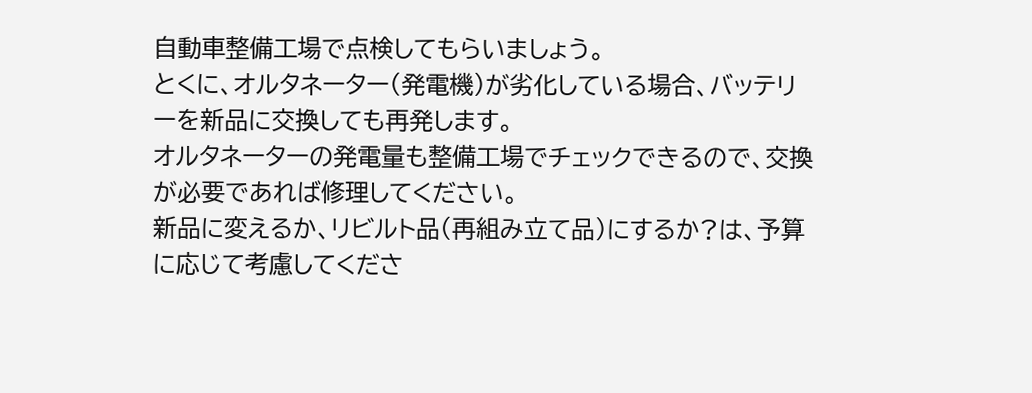自動車整備工場で点検してもらいましょう。
とくに、オルタネーター(発電機)が劣化している場合、バッテリーを新品に交換しても再発します。
オルタネーターの発電量も整備工場でチェックできるので、交換が必要であれば修理してください。
新品に変えるか、リビルト品(再組み立て品)にするか?は、予算に応じて考慮してくださ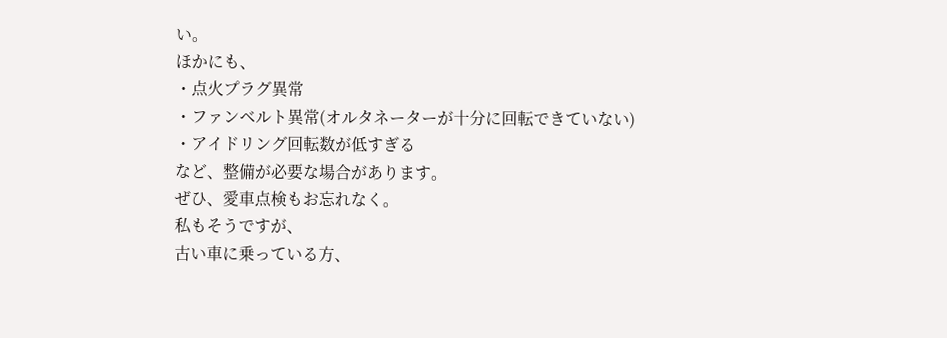い。
ほかにも、
・点火プラグ異常
・ファンベルト異常(オルタネーターが十分に回転できていない)
・アイドリング回転数が低すぎる
など、整備が必要な場合があります。
ぜひ、愛車点検もお忘れなく。
私もそうですが、
古い車に乗っている方、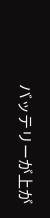バッテリーが上が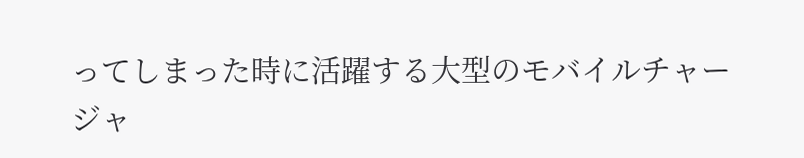ってしまった時に活躍する大型のモバイルチャージャ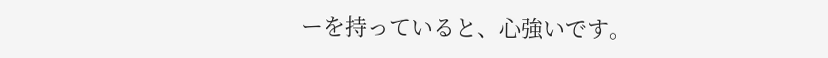ーを持っていると、心強いです。